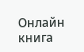Онлайн книга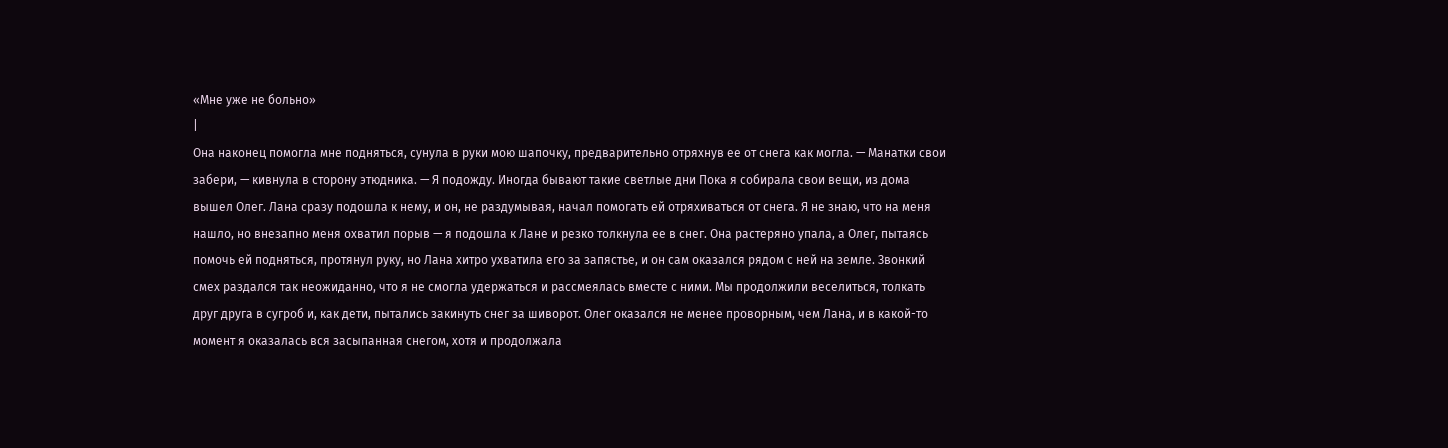«Мне уже не больно»
|
Она наконец помогла мне подняться, сунула в руки мою шапочку, предварительно отряхнув ее от снега как могла. — Манатки свои забери, — кивнула в сторону этюдника. — Я подожду. Иногда бывают такие светлые дни Пока я собирала свои вещи, из дома вышел Олег. Лана сразу подошла к нему, и он, не раздумывая, начал помогать ей отряхиваться от снега. Я не знаю, что на меня нашло, но внезапно меня охватил порыв — я подошла к Лане и резко толкнула ее в снег. Она растеряно упала, а Олег, пытаясь помочь ей подняться, протянул руку, но Лана хитро ухватила его за запястье, и он сам оказался рядом с ней на земле. Звонкий смех раздался так неожиданно, что я не смогла удержаться и рассмеялась вместе с ними. Мы продолжили веселиться, толкать друг друга в сугроб и, как дети, пытались закинуть снег за шиворот. Олег оказался не менее проворным, чем Лана, и в какой-то момент я оказалась вся засыпанная снегом, хотя и продолжала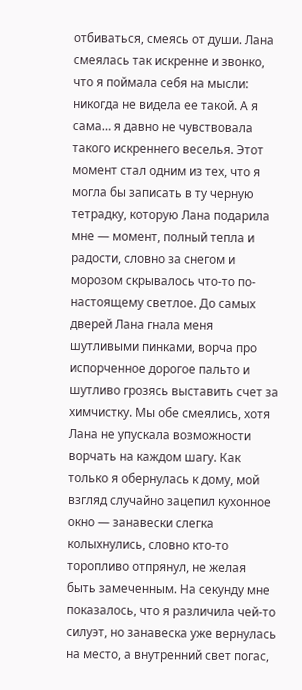отбиваться, смеясь от души. Лана смеялась так искренне и звонко, что я поймала себя на мысли: никогда не видела ее такой. А я сама… я давно не чувствовала такого искреннего веселья. Этот момент стал одним из тех, что я могла бы записать в ту черную тетрадку, которую Лана подарила мне — момент, полный тепла и радости, словно за снегом и морозом скрывалось что-то по-настоящему светлое. До самых дверей Лана гнала меня шутливыми пинками, ворча про испорченное дорогое пальто и шутливо грозясь выставить счет за химчистку. Мы обе смеялись, хотя Лана не упускала возможности ворчать на каждом шагу. Как только я обернулась к дому, мой взгляд случайно зацепил кухонное окно — занавески слегка колыхнулись, словно кто-то торопливо отпрянул, не желая быть замеченным. На секунду мне показалось, что я различила чей-то силуэт, но занавеска уже вернулась на место, а внутренний свет погас,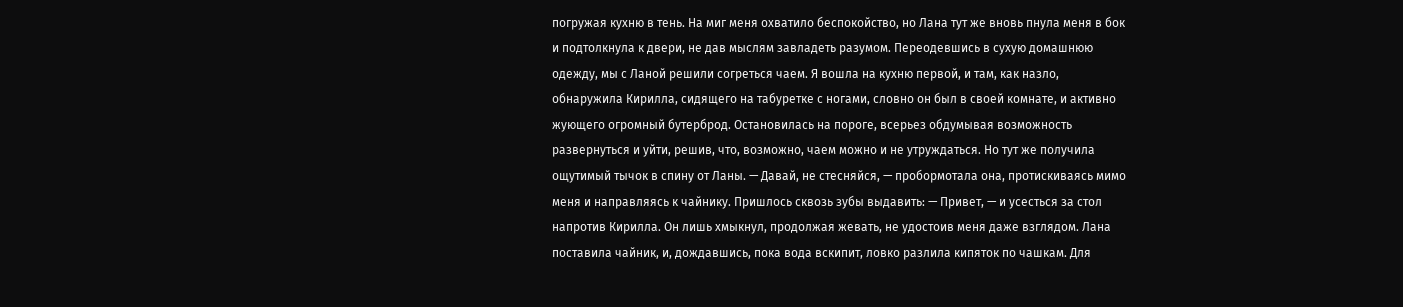погружая кухню в тень. На миг меня охватило беспокойство, но Лана тут же вновь пнула меня в бок и подтолкнула к двери, не дав мыслям завладеть разумом. Переодевшись в сухую домашнюю одежду, мы с Ланой решили согреться чаем. Я вошла на кухню первой, и там, как назло, обнаружила Кирилла, сидящего на табуретке с ногами, словно он был в своей комнате, и активно жующего огромный бутерброд. Остановилась на пороге, всерьез обдумывая возможность развернуться и уйти, решив, что, возможно, чаем можно и не утруждаться. Но тут же получила ощутимый тычок в спину от Ланы. — Давай, не стесняйся, — пробормотала она, протискиваясь мимо меня и направляясь к чайнику. Пришлось сквозь зубы выдавить: — Привет, — и усесться за стол напротив Кирилла. Он лишь хмыкнул, продолжая жевать, не удостоив меня даже взглядом. Лана поставила чайник, и, дождавшись, пока вода вскипит, ловко разлила кипяток по чашкам. Для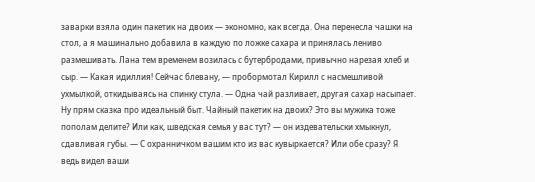заварки взяла один пакетик на двоих — экономно, как всегда. Она перенесла чашки на стол, а я машинально добавила в каждую по ложке сахара и принялась лениво размешивать. Лана тем временем возилась с бутербродами, привычно нарезая хлеб и сыр. — Какая идиллия! Сейчас блевану, — пробормотал Кирилл с насмешливой ухмылкой, откидываясь на спинку стула. — Одна чай разливает, другая сахар насыпает. Ну прям сказка про идеальный быт. Чайный пакетик на двоих? Это вы мужика тоже пополам делите? Или как, шведская семья у вас тут? — он издевательски хмыкнул, сдавливая губы. — С охранничком вашим кто из вас кувыркается? Или обе сразу? Я ведь видел ваши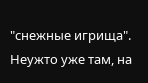"снежные игрища". Неужто уже там, на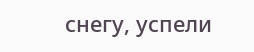снегу, успели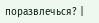поразвлечься? |